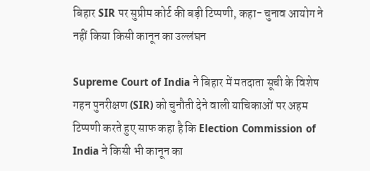बिहार SIR पर सुप्रीम कोर्ट की बड़ी टिप्पणी, कहा- चुनाव आयोग ने नहीं किया किसी कानून का उल्लंघन

Supreme Court of India ने बिहार में मतदाता सूची के विशेष गहन पुनरीक्षण (SIR) को चुनौती देने वाली याचिकाओं पर अहम टिप्पणी करते हुए साफ कहा है कि Election Commission of India ने किसी भी कानून का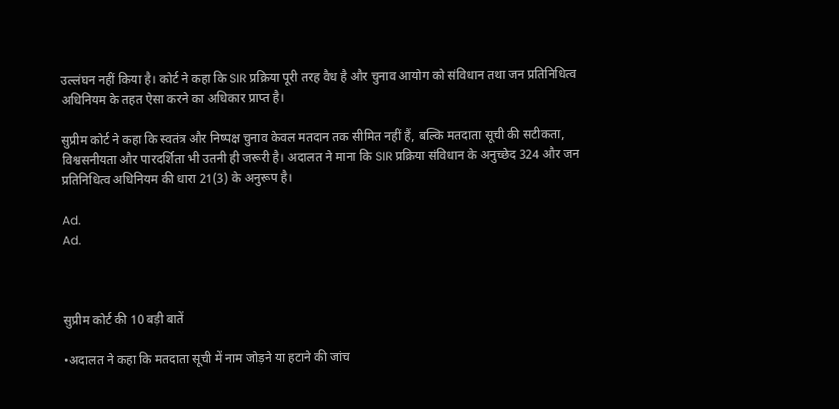उल्लंघन नहीं किया है। कोर्ट ने कहा कि SIR प्रक्रिया पूरी तरह वैध है और चुनाव आयोग को संविधान तथा जन प्रतिनिधित्व अधिनियम के तहत ऐसा करने का अधिकार प्राप्त है।

सुप्रीम कोर्ट ने कहा कि स्वतंत्र और निष्पक्ष चुनाव केवल मतदान तक सीमित नहीं हैं, बल्कि मतदाता सूची की सटीकता, विश्वसनीयता और पारदर्शिता भी उतनी ही जरूरी है। अदालत ने माना कि SIR प्रक्रिया संविधान के अनुच्छेद 324 और जन प्रतिनिधित्व अधिनियम की धारा 21(3) के अनुरूप है।

Ad.
Ad.



सुप्रीम कोर्ट की 10 बड़ी बातें

•अदालत ने कहा कि मतदाता सूची में नाम जोड़ने या हटाने की जांच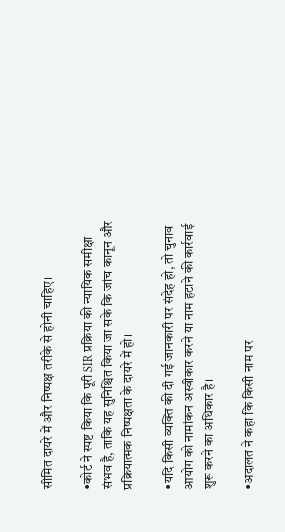सीमित दायरे में और निष्पक्ष तरीके से होनी चाहिए।

•कोर्ट ने स्पष्ट किया कि पूरी SIR प्रक्रिया की न्यायिक समीक्षा संभव है, ताकि यह सुनिश्चित किया जा सके कि जांच कानून और प्रक्रियात्मक निष्पक्षता के दायरे में हो।

•यदि किसी व्यक्ति की दी गई जानकारी पर संदेह हो, तो चुनाव आयोग को नामांकन अस्वीकार करने या नाम हटाने की कार्रवाई शुरू करने का अधिकार है।

•अदालत ने कहा कि किसी नाम पर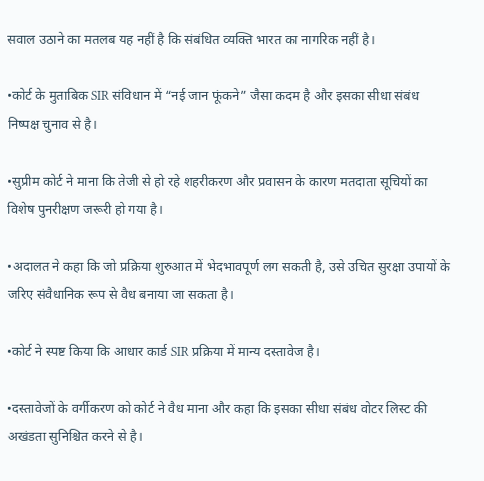सवाल उठाने का मतलब यह नहीं है कि संबंधित व्यक्ति भारत का नागरिक नहीं है।

•कोर्ट के मुताबिक SIR संविधान में “नई जान फूंकने” जैसा कदम है और इसका सीधा संबंध निष्पक्ष चुनाव से है।

•सुप्रीम कोर्ट ने माना कि तेजी से हो रहे शहरीकरण और प्रवासन के कारण मतदाता सूचियों का विशेष पुनरीक्षण जरूरी हो गया है।

•अदालत ने कहा कि जो प्रक्रिया शुरुआत में भेदभावपूर्ण लग सकती है, उसे उचित सुरक्षा उपायों के जरिए संवैधानिक रूप से वैध बनाया जा सकता है।

•कोर्ट ने स्पष्ट किया कि आधार कार्ड SIR प्रक्रिया में मान्य दस्तावेज है।

•दस्तावेजों के वर्गीकरण को कोर्ट ने वैध माना और कहा कि इसका सीधा संबंध वोटर लिस्ट की अखंडता सुनिश्चित करने से है।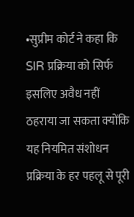•सुप्रीम कोर्ट ने कहा कि SIR प्रक्रिया को सिर्फ इसलिए अवैध नहीं ठहराया जा सकता क्योंकि यह नियमित संशोधन प्रक्रिया के हर पहलू से पूरी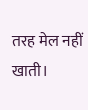तरह मेल नहीं खाती।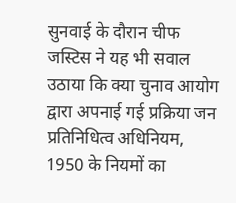सुनवाई के दौरान चीफ जस्टिस ने यह भी सवाल उठाया कि क्या चुनाव आयोग द्वारा अपनाई गई प्रक्रिया जन प्रतिनिधित्व अधिनियम, 1950 के नियमों का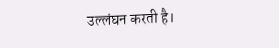उल्लंघन करती है।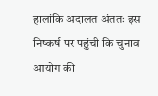हालांकि अदालत अंततः इस निष्कर्ष पर पहुंची कि चुनाव आयोग की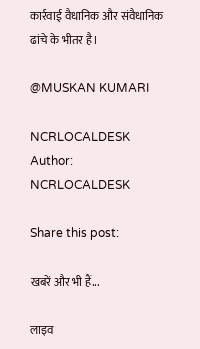कार्रवाई वैधानिक और संवैधानिक ढांचे के भीतर है।

@MUSKAN KUMARI

NCRLOCALDESK
Author: NCRLOCALDESK

Share this post:

खबरें और भी हैं...

लाइव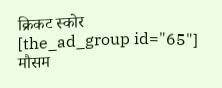क्रिकट स्कोर
[the_ad_group id="65"]
मौसम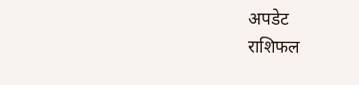अपडेट
राशिफल